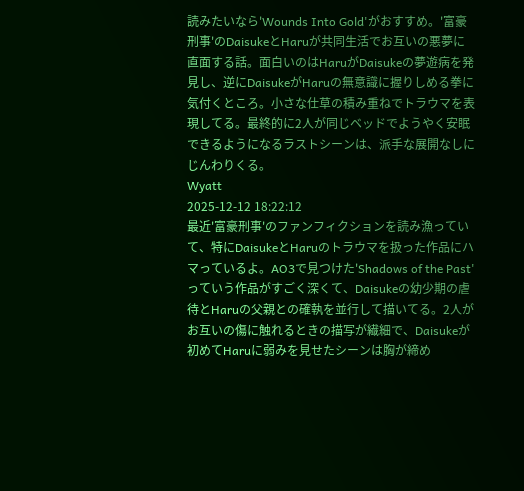読みたいなら'Wounds Into Gold'がおすすめ。'富豪刑事'のDaisukeとHaruが共同生活でお互いの悪夢に直面する話。面白いのはHaruがDaisukeの夢遊病を発見し、逆にDaisukeがHaruの無意識に握りしめる拳に気付くところ。小さな仕草の積み重ねでトラウマを表現してる。最終的に2人が同じベッドでようやく安眠できるようになるラストシーンは、派手な展開なしにじんわりくる。
Wyatt
2025-12-12 18:22:12
最近'富豪刑事'のファンフィクションを読み漁っていて、特にDaisukeとHaruのトラウマを扱った作品にハマっているよ。AO3で見つけた'Shadows of the Past'っていう作品がすごく深くて、Daisukeの幼少期の虐待とHaruの父親との確執を並行して描いてる。2人がお互いの傷に触れるときの描写が繊細で、Daisukeが初めてHaruに弱みを見せたシーンは胸が締め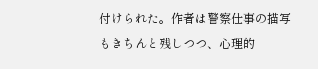付けられた。作者は警察仕事の描写もきちんと残しつつ、心理的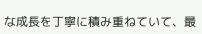な成長を丁寧に積み重ねていて、最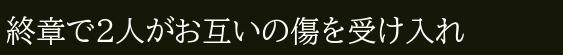終章で2人がお互いの傷を受け入れ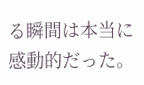る瞬間は本当に感動的だった。